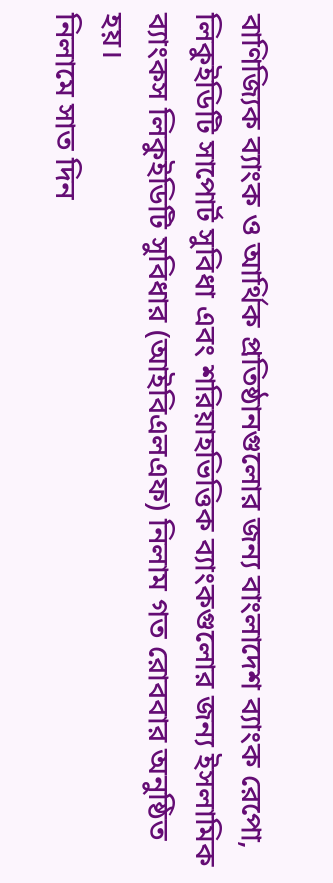বাণিজ্যিক ব্যাংক ও আর্থিক প্রতিষ্ঠানগুলোর জন্য বাংলাদেশ ব্যাংক রেপো, লিকুইডিটি সাপোর্ট সুবিধা এবং শরিয়াহভিত্তিক ব্যাংকগুলোর জন্য ইসলামিক ব্যাংকস লিকুইডিটি সুবিধার (আইবিএলএফ) নিলাম গত রোববার অনুষ্ঠিত হয়।
নিলামে সাত দিন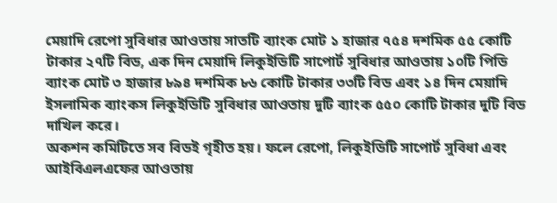মেয়াদি রেপো সুবিধার আওতায় সাতটি ব্যাংক মোট ১ হাজার ৭৫৪ দশমিক ৫৫ কোটি টাকার ২৭টি বিড, এক দিন মেয়াদি লিকুইডিটি সাপোর্ট সুবিধার আওতায় ১০টি পিডি ব্যাংক মোট ৩ হাজার ৮৯৪ দশমিক ৮৬ কোটি টাকার ৩৩টি বিড এবং ১৪ দিন মেয়াদি ইসলামিক ব্যাংকস লিকুইডিটি সুবিধার আওতায় দুটি ব্যাংক ৫৫০ কোটি টাকার দুটি বিড দাখিল করে।
অকশন কমিটিতে সব বিডই গৃহীত হয়। ফলে রেপো, লিকুইডিটি সাপোর্ট সুবিধা এবং আইবিএলএফের আওতায়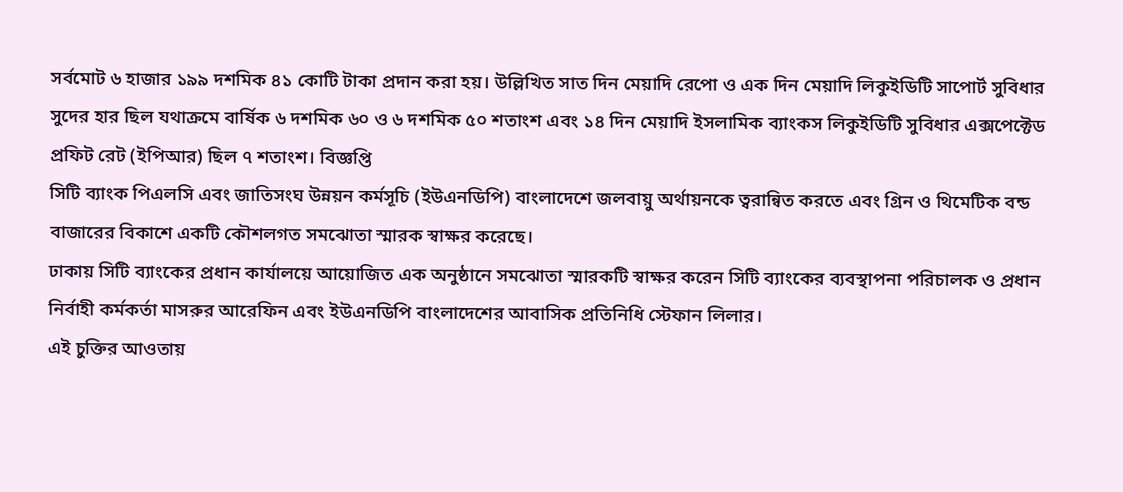সর্বমোট ৬ হাজার ১৯৯ দশমিক ৪১ কোটি টাকা প্রদান করা হয়। উল্লিখিত সাত দিন মেয়াদি রেপো ও এক দিন মেয়াদি লিকুইডিটি সাপোর্ট সুবিধার সুদের হার ছিল যথাক্রমে বার্ষিক ৬ দশমিক ৬০ ও ৬ দশমিক ৫০ শতাংশ এবং ১৪ দিন মেয়াদি ইসলামিক ব্যাংকস লিকুইডিটি সুবিধার এক্সপেক্টেড প্রফিট রেট (ইপিআর) ছিল ৭ শতাংশ। বিজ্ঞপ্তি
সিটি ব্যাংক পিএলসি এবং জাতিসংঘ উন্নয়ন কর্মসূচি (ইউএনডিপি) বাংলাদেশে জলবায়ু অর্থায়নকে ত্বরান্বিত করতে এবং গ্রিন ও থিমেটিক বন্ড বাজারের বিকাশে একটি কৌশলগত সমঝোতা স্মারক স্বাক্ষর করেছে।
ঢাকায় সিটি ব্যাংকের প্রধান কার্যালয়ে আয়োজিত এক অনুষ্ঠানে সমঝোতা স্মারকটি স্বাক্ষর করেন সিটি ব্যাংকের ব্যবস্থাপনা পরিচালক ও প্রধান নির্বাহী কর্মকর্তা মাসরুর আরেফিন এবং ইউএনডিপি বাংলাদেশের আবাসিক প্রতিনিধি স্টেফান লিলার।
এই চুক্তির আওতায়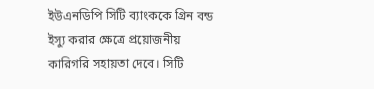ইউএনডিপি সিটি ব্যাংককে গ্রিন বন্ড ইস্যু করার ক্ষেত্রে প্রয়োজনীয় কারিগরি সহায়তা দেবে। সিটি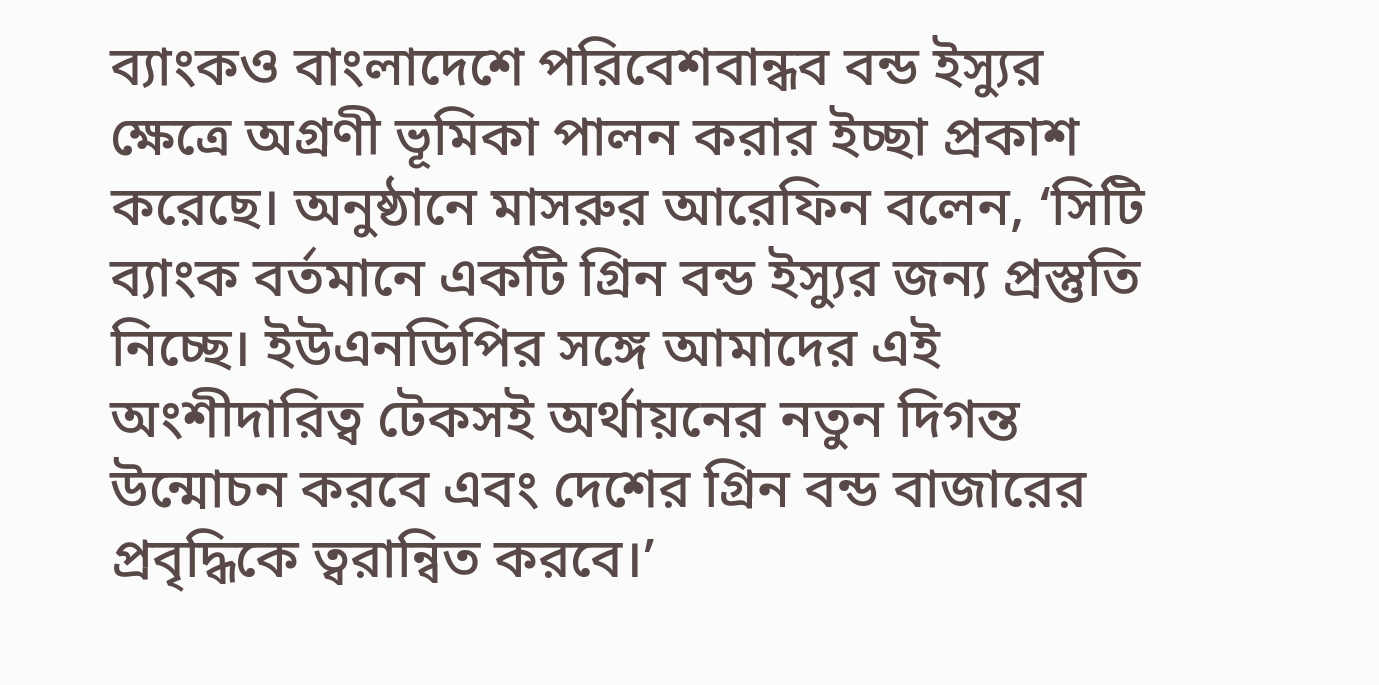ব্যাংকও বাংলাদেশে পরিবেশবান্ধব বন্ড ইস্যুর ক্ষেত্রে অগ্রণী ভূমিকা পালন করার ইচ্ছা প্রকাশ করেছে। অনুষ্ঠানে মাসরুর আরেফিন বলেন, ‘সিটি ব্যাংক বর্তমানে একটি গ্রিন বন্ড ইস্যুর জন্য প্রস্তুতি নিচ্ছে। ইউএনডিপির সঙ্গে আমাদের এই অংশীদারিত্ব টেকসই অর্থায়নের নতুন দিগন্ত উন্মোচন করবে এবং দেশের গ্রিন বন্ড বাজারের প্রবৃদ্ধিকে ত্বরান্বিত করবে।’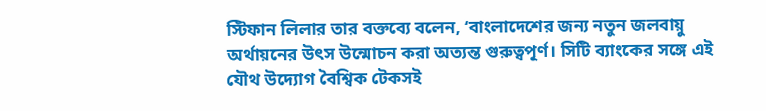স্টিফান লিলার তার বক্তব্যে বলেন, ‘বাংলাদেশের জন্য নতুন জলবায়ু অর্থায়নের উৎস উন্মোচন করা অত্যন্ত গুরুত্বপূর্ণ। সিটি ব্যাংকের সঙ্গে এই যৌথ উদ্যোগ বৈশ্বিক টেকসই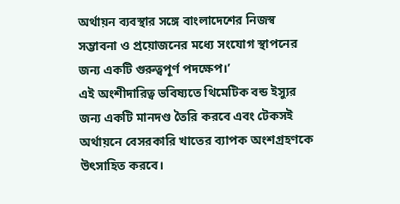অর্থায়ন ব্যবস্থার সঙ্গে বাংলাদেশের নিজস্ব সম্ভাবনা ও প্রয়োজনের মধ্যে সংযোগ স্থাপনের জন্য একটি গুরুত্বপূর্ণ পদক্ষেপ।’
এই অংশীদারিত্ব ভবিষ্যতে থিমেটিক বন্ড ইস্যুর জন্য একটি মানদণ্ড তৈরি করবে এবং টেকসই অর্থায়নে বেসরকারি খাতের ব্যাপক অংশগ্রহণকে উৎসাহিত করবে।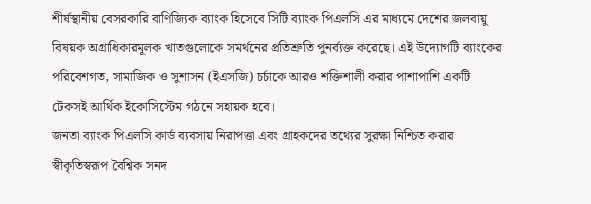শীর্ষস্থানীয় বেসরকারি বাণিজ্যিক ব্যাংক হিসেবে সিটি ব্যাংক পিএলসি এর মাধ্যমে দেশের জলবায়ু বিষয়ক অগ্রাধিকারমূলক খাতগুলোকে সমর্থনের প্রতিশ্রুতি পুনর্ব্যক্ত করেছে। এই উদ্যোগটি ব্যাংকের পরিবেশগত, সামাজিক ও সুশাসন (ইএসজি) চর্চাকে আরও শক্তিশালী করার পাশাপাশি একটি টেকসই আর্থিক ইকোসিস্টেম গঠনে সহায়ক হবে।
জনতা ব্যাংক পিএলসি কার্ড ব্যবসায় নিরাপত্তা এবং গ্রাহকদের তথ্যের সুরক্ষা নিশ্চিত করার স্বীকৃতিস্বরূপ বৈশ্বিক সনদ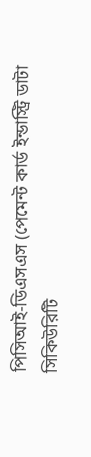পিসিআই-ডিএসএস (পেমেন্ট কার্ড ইন্ডাস্ট্রি ডাটা সিকিউরিটি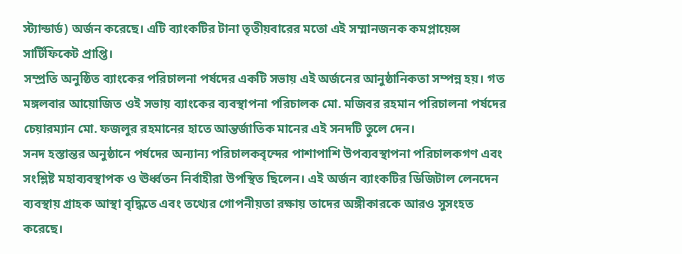স্ট্যান্ডার্ড) অর্জন করেছে। এটি ব্যাংকটির টানা তৃতীয়বারের মতো এই সম্মানজনক কমপ্লায়েন্স সার্টিফিকেট প্রাপ্তি।
সম্প্রতি অনুষ্ঠিত ব্যাংকের পরিচালনা পর্ষদের একটি সভায় এই অর্জনের আনুষ্ঠানিকতা সম্পন্ন হয়। গত মঙ্গলবার আয়োজিত ওই সভায় ব্যাংকের ব্যবস্থাপনা পরিচালক মো. মজিবর রহমান পরিচালনা পর্ষদের চেয়ারম্যান মো. ফজলুর রহমানের হাতে আন্তর্জাতিক মানের এই সনদটি তুলে দেন।
সনদ হস্তান্তর অনুষ্ঠানে পর্ষদের অন্যান্য পরিচালকবৃন্দের পাশাপাশি উপব্যবস্থাপনা পরিচালকগণ এবং সংশ্লিষ্ট মহাব্যবস্থাপক ও ঊর্ধ্বতন নির্বাহীরা উপস্থিত ছিলেন। এই অর্জন ব্যাংকটির ডিজিটাল লেনদেন ব্যবস্থায় গ্রাহক আস্থা বৃদ্ধিতে এবং তথ্যের গোপনীয়তা রক্ষায় তাদের অঙ্গীকারকে আরও সুসংহত করেছে।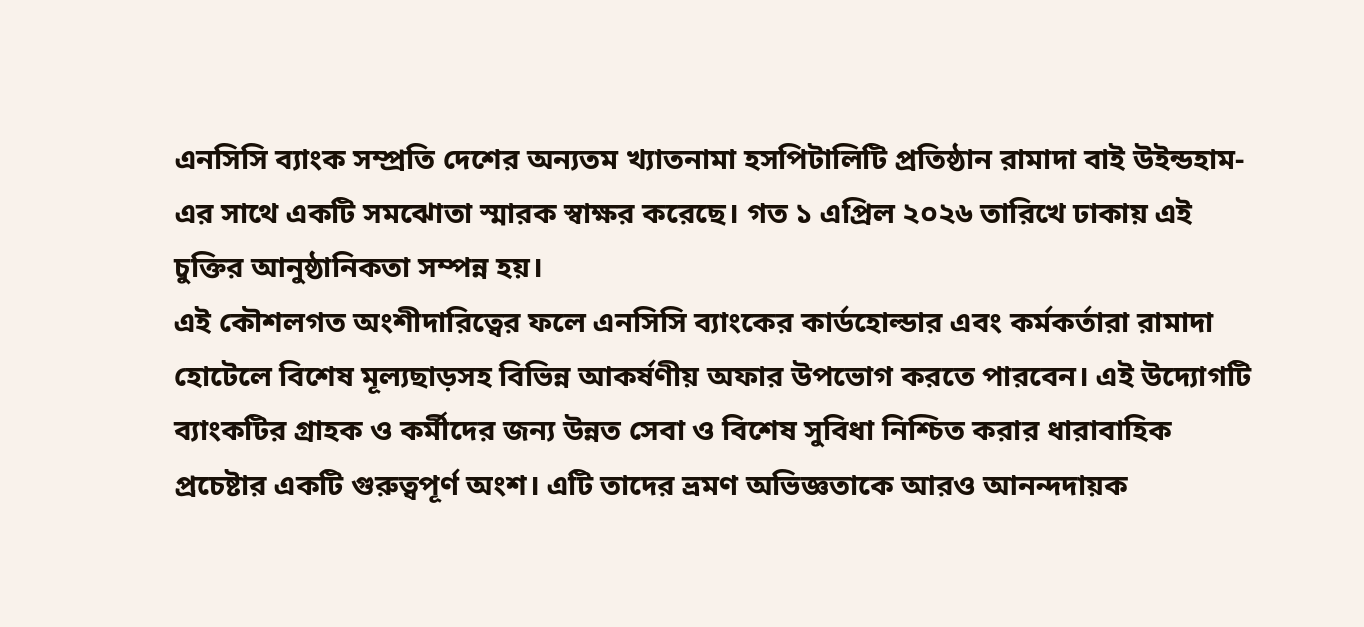এনসিসি ব্যাংক সম্প্রতি দেশের অন্যতম খ্যাতনামা হসপিটালিটি প্রতিষ্ঠান রামাদা বাই উইন্ডহাম-এর সাথে একটি সমঝোতা স্মারক স্বাক্ষর করেছে। গত ১ এপ্রিল ২০২৬ তারিখে ঢাকায় এই চুক্তির আনুষ্ঠানিকতা সম্পন্ন হয়।
এই কৌশলগত অংশীদারিত্বের ফলে এনসিসি ব্যাংকের কার্ডহোল্ডার এবং কর্মকর্তারা রামাদা হোটেলে বিশেষ মূল্যছাড়সহ বিভিন্ন আকর্ষণীয় অফার উপভোগ করতে পারবেন। এই উদ্যোগটি ব্যাংকটির গ্রাহক ও কর্মীদের জন্য উন্নত সেবা ও বিশেষ সুবিধা নিশ্চিত করার ধারাবাহিক প্রচেষ্টার একটি গুরুত্বপূর্ণ অংশ। এটি তাদের ভ্রমণ অভিজ্ঞতাকে আরও আনন্দদায়ক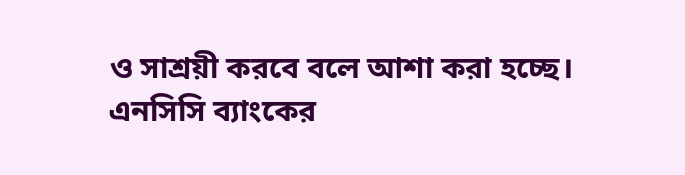ও সাশ্রয়ী করবে বলে আশা করা হচ্ছে।
এনসিসি ব্যাংকের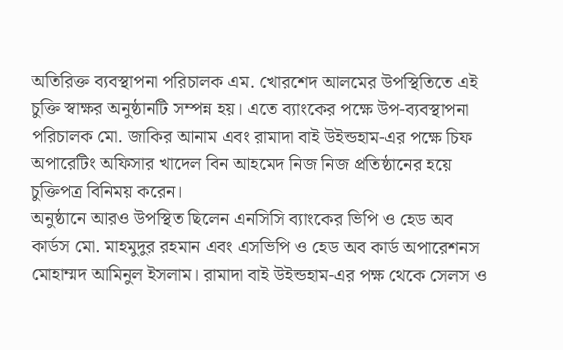অতিরিক্ত ব্যবস্থাপনা পরিচালক এম. খোরশেদ আলমের উপস্থিতিতে এই চুক্তি স্বাক্ষর অনুষ্ঠানটি সম্পন্ন হয়। এতে ব্যাংকের পক্ষে উপ-ব্যবস্থাপনা পরিচালক মো. জাকির আনাম এবং রামাদা বাই উইন্ডহাম-এর পক্ষে চিফ অপারেটিং অফিসার খাদেল বিন আহমেদ নিজ নিজ প্রতিষ্ঠানের হয়ে চুক্তিপত্র বিনিময় করেন।
অনুষ্ঠানে আরও উপস্থিত ছিলেন এনসিসি ব্যাংকের ভিপি ও হেড অব কার্ডস মো. মাহমুদুর রহমান এবং এসভিপি ও হেড অব কার্ড অপারেশনস মোহাম্মদ আমিনুল ইসলাম। রামাদা বাই উইন্ডহাম-এর পক্ষ থেকে সেলস ও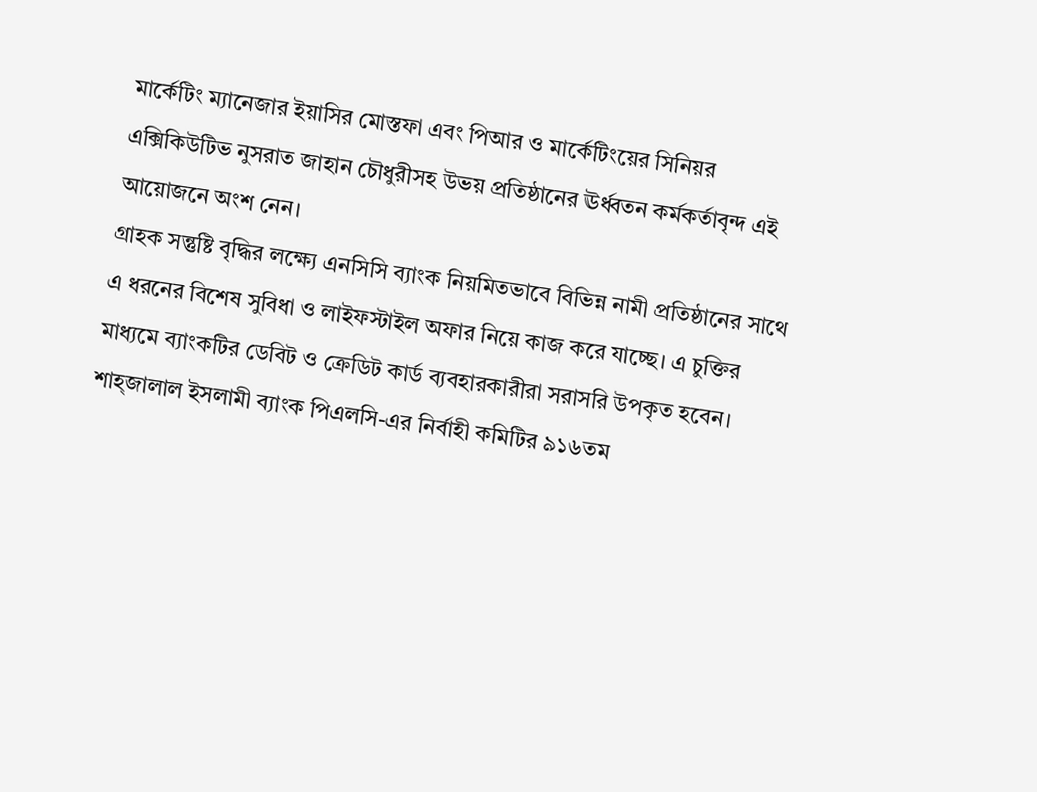মার্কেটিং ম্যানেজার ইয়াসির মোস্তফা এবং পিআর ও মার্কেটিংয়ের সিনিয়র এক্সিকিউটিভ নুসরাত জাহান চৌধুরীসহ উভয় প্রতিষ্ঠানের ঊর্ধ্বতন কর্মকর্তাবৃন্দ এই আয়োজনে অংশ নেন।
গ্রাহক সন্তুষ্টি বৃদ্ধির লক্ষ্যে এনসিসি ব্যাংক নিয়মিতভাবে বিভিন্ন নামী প্রতিষ্ঠানের সাথে এ ধরনের বিশেষ সুবিধা ও লাইফস্টাইল অফার নিয়ে কাজ করে যাচ্ছে। এ চুক্তির মাধ্যমে ব্যাংকটির ডেবিট ও ক্রেডিট কার্ড ব্যবহারকারীরা সরাসরি উপকৃত হবেন।
শাহ্জালাল ইসলামী ব্যাংক পিএলসি-এর নির্বাহী কমিটির ৯১৬তম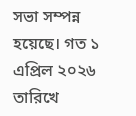সভা সম্পন্ন হয়েছে। গত ১ এপ্রিল ২০২৬ তারিখে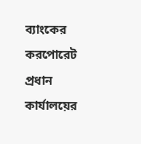ব্যাংকের করপোরেট প্রধান কার্যালয়ের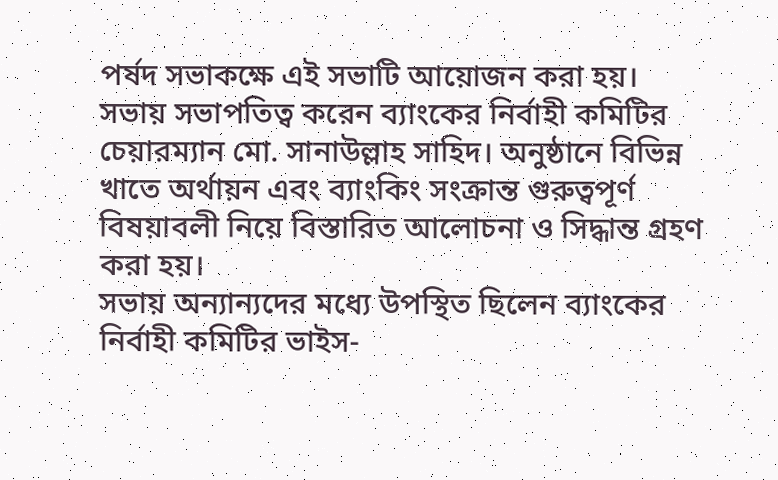পর্ষদ সভাকক্ষে এই সভাটি আয়োজন করা হয়।
সভায় সভাপতিত্ব করেন ব্যাংকের নির্বাহী কমিটির চেয়ারম্যান মো. সানাউল্লাহ সাহিদ। অনুষ্ঠানে বিভিন্ন খাতে অর্থায়ন এবং ব্যাংকিং সংক্রান্ত গুরুত্বপূর্ণ বিষয়াবলী নিয়ে বিস্তারিত আলোচনা ও সিদ্ধান্ত গ্রহণ করা হয়।
সভায় অন্যান্যদের মধ্যে উপস্থিত ছিলেন ব্যাংকের নির্বাহী কমিটির ভাইস-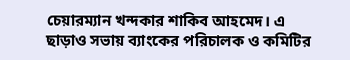চেয়ারম্যান খন্দকার শাকিব আহমেদ। এ ছাড়াও সভায় ব্যাংকের পরিচালক ও কমিটির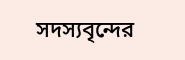সদস্যবৃন্দের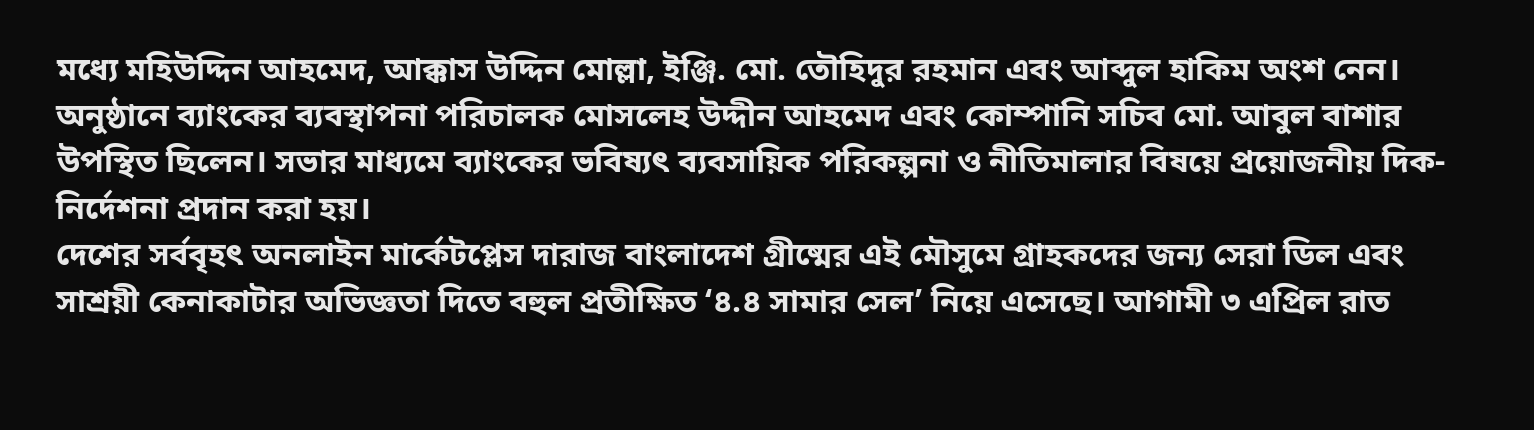মধ্যে মহিউদ্দিন আহমেদ, আক্কাস উদ্দিন মোল্লা, ইঞ্জি. মো. তৌহিদুর রহমান এবং আব্দুল হাকিম অংশ নেন।
অনুষ্ঠানে ব্যাংকের ব্যবস্থাপনা পরিচালক মোসলেহ উদ্দীন আহমেদ এবং কোম্পানি সচিব মো. আবুল বাশার উপস্থিত ছিলেন। সভার মাধ্যমে ব্যাংকের ভবিষ্যৎ ব্যবসায়িক পরিকল্পনা ও নীতিমালার বিষয়ে প্রয়োজনীয় দিক-নির্দেশনা প্রদান করা হয়।
দেশের সর্ববৃহৎ অনলাইন মার্কেটপ্লেস দারাজ বাংলাদেশ গ্রীষ্মের এই মৌসুমে গ্রাহকদের জন্য সেরা ডিল এবং সাশ্রয়ী কেনাকাটার অভিজ্ঞতা দিতে বহুল প্রতীক্ষিত ‘৪.৪ সামার সেল’ নিয়ে এসেছে। আগামী ৩ এপ্রিল রাত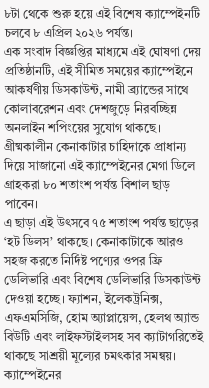৮টা থেকে শুরু হয়ে এই বিশেষ ক্যাম্পেইনটি চলবে ৮ এপ্রিল ২০২৬ পর্যন্ত।
এক সংবাদ বিজ্ঞপ্তির মাধ্যমে এই ঘোষণা দেয় প্রতিষ্ঠানটি, এই সীমিত সময়ের ক্যাম্পেইনে আকর্ষণীয় ডিসকাউন্ট, নামী ব্র্যান্ডের সাথে কোলাবরেশন এবং দেশজুড়ে নিরবচ্ছিন্ন অনলাইন শপিংয়ের সুযোগ থাকছে। গ্রীষ্মকালীন কেনাকাটার চাহিদাকে প্রাধান্য দিয়ে সাজানো এই ক্যাম্পেইনের মেগা ডিলে গ্রাহকরা ৮০ শতাংশ পর্যন্ত বিশাল ছাড় পাবেন।
এ ছাড়া এই উৎসবে ৭৫ শতাংশ পর্যন্ত ছাড়ের ‘হট ডিলস’ থাকছে। কেনাকাটাকে আরও সহজ করতে নির্দিষ্ট পণ্যের ওপর ফ্রি ডেলিভারি এবং বিশেষ ডেলিভারি ডিসকাউন্ট দেওয়া হচ্ছে। ফ্যাশন, ইলেকট্রনিক্স, এফএমসিজি, হোম অ্যাপ্লায়েন্স, হেলথ অ্যান্ড বিউটি এবং লাইফস্টাইলসহ সব ক্যাটাগরিতেই থাকছে সাশ্রয়ী মূল্যের চমৎকার সমন্বয়। ক্যাম্পেইনের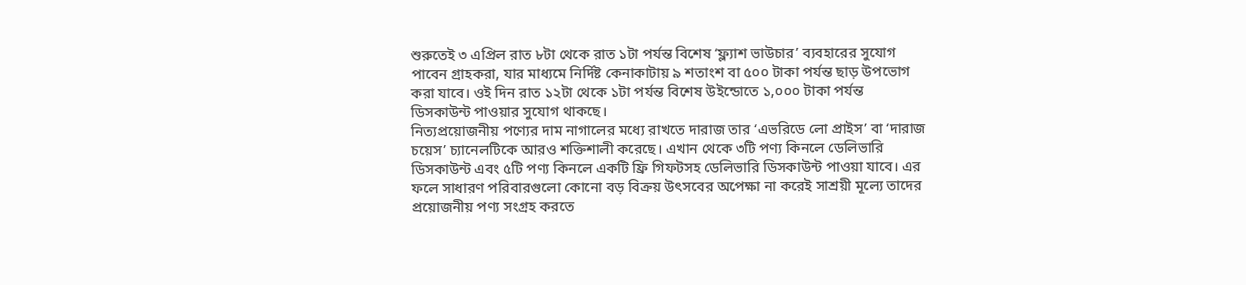শুরুতেই ৩ এপ্রিল রাত ৮টা থেকে রাত ১টা পর্যন্ত বিশেষ ‘ফ্ল্যাশ ভাউচার’ ব্যবহারের সুযোগ পাবেন গ্রাহকরা, যার মাধ্যমে নির্দিষ্ট কেনাকাটায় ৯ শতাংশ বা ৫০০ টাকা পর্যন্ত ছাড় উপভোগ করা যাবে। ওই দিন রাত ১২টা থেকে ১টা পর্যন্ত বিশেষ উইন্ডোতে ১,০০০ টাকা পর্যন্ত ডিসকাউন্ট পাওয়ার সুযোগ থাকছে।
নিত্যপ্রয়োজনীয় পণ্যের দাম নাগালের মধ্যে রাখতে দারাজ তার ‘এভরিডে লো প্রাইস’ বা ‘দারাজ চয়েস’ চ্যানেলটিকে আরও শক্তিশালী করেছে। এখান থেকে ৩টি পণ্য কিনলে ডেলিভারি ডিসকাউন্ট এবং ৫টি পণ্য কিনলে একটি ফ্রি গিফটসহ ডেলিভারি ডিসকাউন্ট পাওয়া যাবে। এর ফলে সাধারণ পরিবারগুলো কোনো বড় বিক্রয় উৎসবের অপেক্ষা না করেই সাশ্রয়ী মূল্যে তাদের প্রয়োজনীয় পণ্য সংগ্রহ করতে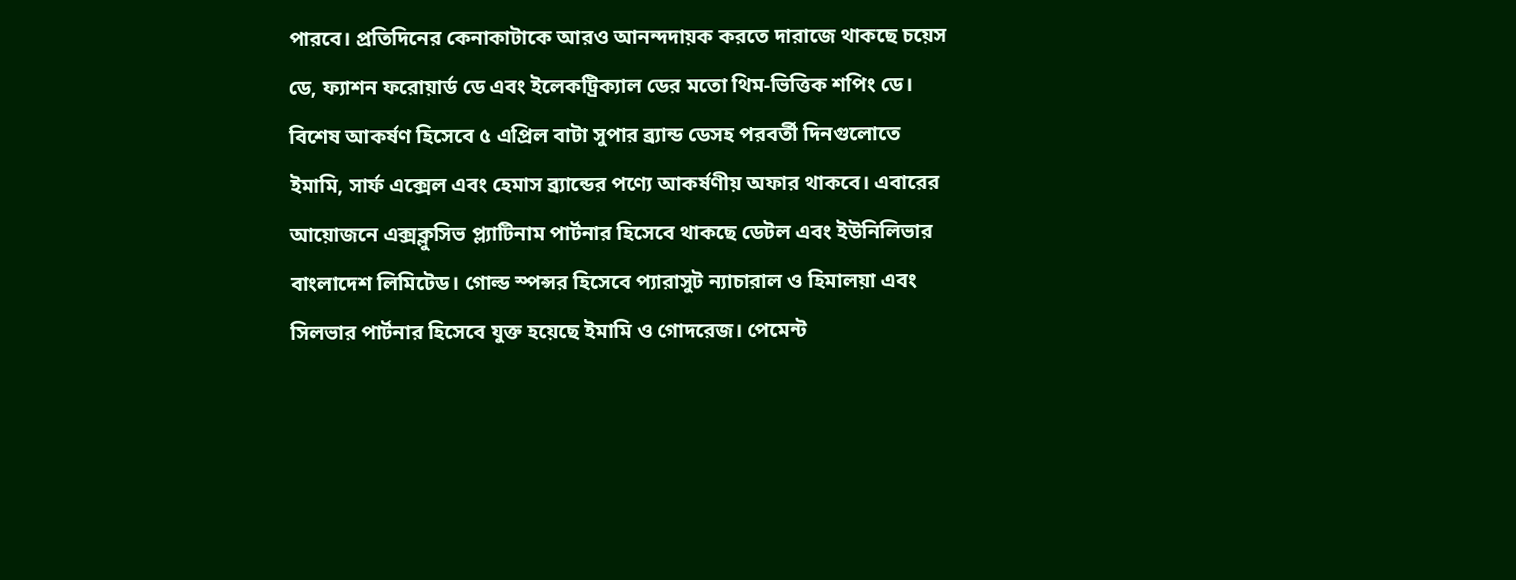পারবে। প্রতিদিনের কেনাকাটাকে আরও আনন্দদায়ক করতে দারাজে থাকছে চয়েস ডে, ফ্যাশন ফরোয়ার্ড ডে এবং ইলেকট্রিক্যাল ডের মতো থিম-ভিত্তিক শপিং ডে।
বিশেষ আকর্ষণ হিসেবে ৫ এপ্রিল বাটা সুপার ব্র্যান্ড ডেসহ পরবর্তী দিনগুলোতে ইমামি, সার্ফ এক্সেল এবং হেমাস ব্র্যান্ডের পণ্যে আকর্ষণীয় অফার থাকবে। এবারের আয়োজনে এক্সক্লুসিভ প্ল্যাটিনাম পার্টনার হিসেবে থাকছে ডেটল এবং ইউনিলিভার বাংলাদেশ লিমিটেড। গোল্ড স্পন্সর হিসেবে প্যারাসুট ন্যাচারাল ও হিমালয়া এবং সিলভার পার্টনার হিসেবে যুক্ত হয়েছে ইমামি ও গোদরেজ। পেমেন্ট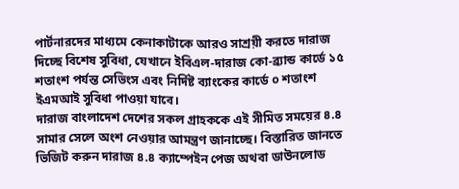পার্টনারদের মাধ্যমে কেনাকাটাকে আরও সাশ্রয়ী করতে দারাজ দিচ্ছে বিশেষ সুবিধা, যেখানে ইবিএল-দারাজ কো-ব্র্যান্ড কার্ডে ১৫ শতাংশ পর্যন্ত সেভিংস এবং নির্দিষ্ট ব্যাংকের কার্ডে ০ শতাংশ ইএমআই সুবিধা পাওয়া যাবে।
দারাজ বাংলাদেশ দেশের সকল গ্রাহককে এই সীমিত সময়ের ৪.৪ সামার সেলে অংশ নেওয়ার আমন্ত্রণ জানাচ্ছে। বিস্তারিত জানতে ভিজিট করুন দারাজ ৪.৪ ক্যাম্পেইন পেজ অথবা ডাউনলোড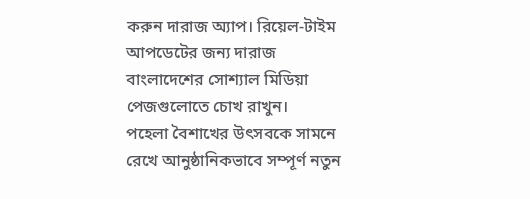করুন দারাজ অ্যাপ। রিয়েল-টাইম আপডেটের জন্য দারাজ বাংলাদেশের সোশ্যাল মিডিয়া পেজগুলোতে চোখ রাখুন।
পহেলা বৈশাখের উৎসবকে সামনে রেখে আনুষ্ঠানিকভাবে সম্পূর্ণ নতুন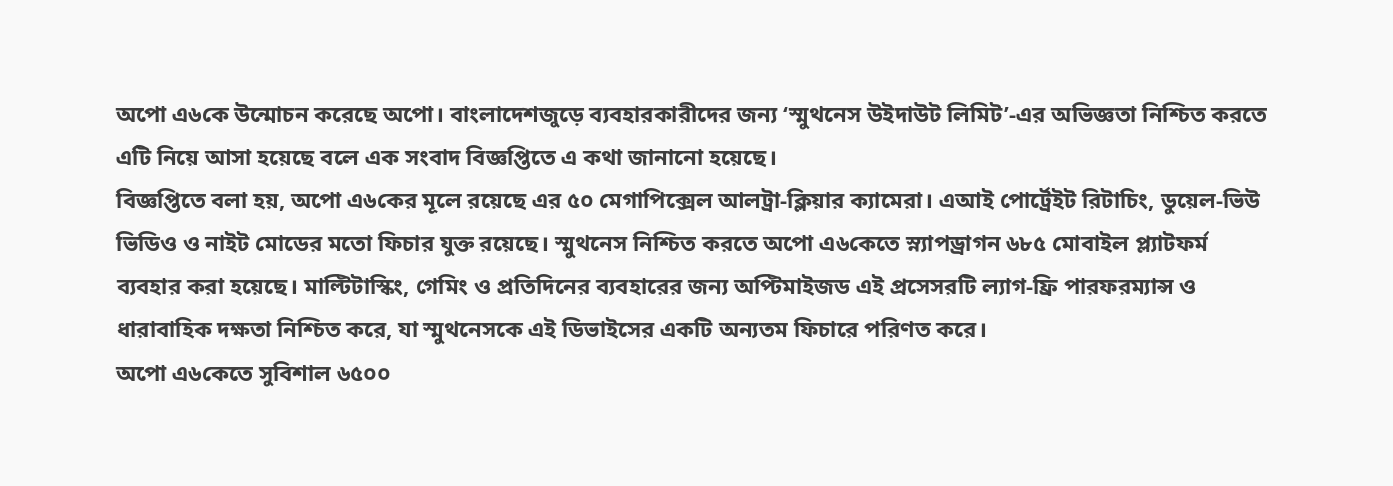অপো এ৬কে উন্মোচন করেছে অপো। বাংলাদেশজুড়ে ব্যবহারকারীদের জন্য ‘স্মুথনেস উইদাউট লিমিট’-এর অভিজ্ঞতা নিশ্চিত করতে এটি নিয়ে আসা হয়েছে বলে এক সংবাদ বিজ্ঞপ্তিতে এ কথা জানানো হয়েছে।
বিজ্ঞপ্তিতে বলা হয়, অপো এ৬কের মূলে রয়েছে এর ৫০ মেগাপিক্সেল আলট্রা-ক্লিয়ার ক্যামেরা। এআই পোর্ট্রেইট রিটাচিং, ডুয়েল-ভিউ ভিডিও ও নাইট মোডের মতো ফিচার যুক্ত রয়েছে। স্মুথনেস নিশ্চিত করতে অপো এ৬কেতে স্ন্যাপড্রাগন ৬৮৫ মোবাইল প্ল্যাটফর্ম ব্যবহার করা হয়েছে। মাল্টিটাস্কিং, গেমিং ও প্রতিদিনের ব্যবহারের জন্য অপ্টিমাইজড এই প্রসেসরটি ল্যাগ-ফ্রি পারফরম্যান্স ও ধারাবাহিক দক্ষতা নিশ্চিত করে, যা স্মুথনেসকে এই ডিভাইসের একটি অন্যতম ফিচারে পরিণত করে।
অপো এ৬কেতে সুবিশাল ৬৫০০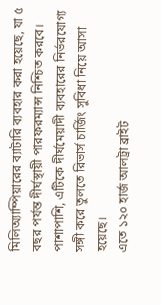মিলিঅ্যাম্পিয়ারের ব্যাটারি ব্যবহার করা হয়েছে, যা ৫ বছর পর্যন্ত দীর্ঘস্থায়ী পারফরম্যান্স নিশ্চিত করবে। পাশাপাশি, এটিকে দীর্ঘমেয়াদী ব্যবহারের নির্ভরযোগ্য সঙ্গী করে তুলতে রিভার্স চার্জিং সুবিধা নিয়ে আসা হয়েছে।
এতে ১২০ হার্জ আলট্রা ব্রাইট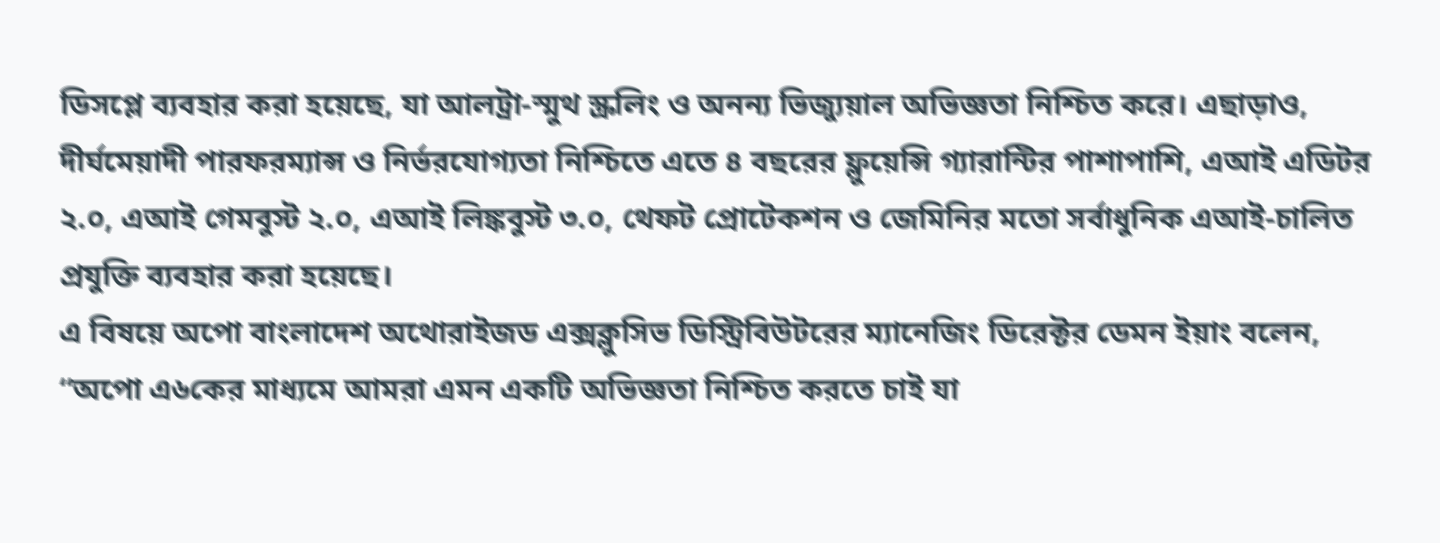ডিসপ্লে ব্যবহার করা হয়েছে, যা আলট্রা-স্মুথ স্ক্রলিং ও অনন্য ভিজ্যুয়াল অভিজ্ঞতা নিশ্চিত করে। এছাড়াও, দীর্ঘমেয়াদী পারফরম্যান্স ও নির্ভরযোগ্যতা নিশ্চিতে এতে ৪ বছরের ফ্লুয়েন্সি গ্যারান্টির পাশাপাশি, এআই এডিটর ২.০, এআই গেমবুস্ট ২.০, এআই লিঙ্কবুস্ট ৩.০, থেফট প্রোটেকশন ও জেমিনির মতো সর্বাধুনিক এআই-চালিত প্রযুক্তি ব্যবহার করা হয়েছে।
এ বিষয়ে অপো বাংলাদেশ অথোরাইজড এক্সক্লুসিভ ডিস্ট্রিবিউটরের ম্যানেজিং ডিরেক্টর ডেমন ইয়াং বলেন, “অপো এ৬কের মাধ্যমে আমরা এমন একটি অভিজ্ঞতা নিশ্চিত করতে চাই যা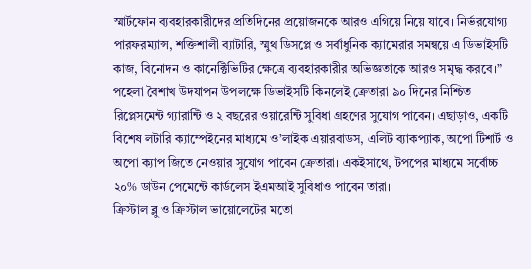স্মার্টফোন ব্যবহারকারীদের প্রতিদিনের প্রয়োজনকে আরও এগিয়ে নিয়ে যাবে। নির্ভরযোগ্য পারফরম্যান্স, শক্তিশালী ব্যাটারি, স্মুথ ডিসপ্লে ও সর্বাধুনিক ক্যামেরার সমন্বয়ে এ ডিভাইসটি কাজ, বিনোদন ও কানেক্টিভিটির ক্ষেত্রে ব্যবহারকারীর অভিজ্ঞতাকে আরও সমৃদ্ধ করবে।”
পহেলা বৈশাখ উদযাপন উপলক্ষে ডিভাইসটি কিনলেই ক্রেতারা ৯০ দিনের নিশ্চিত রিপ্লেসমেন্ট গ্যারান্টি ও ২ বছরের ওয়ারেন্টি সুবিধা গ্রহণের সুযোগ পাবেন। এছাড়াও, একটি বিশেষ লটারি ক্যাম্পেইনের মাধ্যমে ও’লাইক এয়ারবাডস, এলিট ব্যাকপ্যাক, অপো টিশার্ট ও অপো ক্যাপ জিতে নেওয়ার সুযোগ পাবেন ক্রেতারা। একইসাথে, টপপের মাধ্যমে সর্বোচ্চ ২০% ডাউন পেমেন্টে কার্ডলেস ইএমআই সুবিধাও পাবেন তারা।
ক্রিস্টাল ব্লু ও ক্রিস্টাল ভায়োলেটের মতো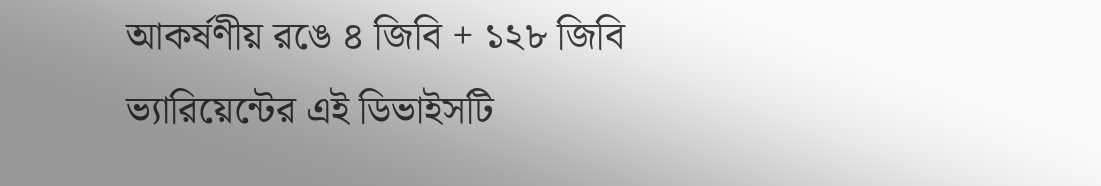আকর্ষণীয় রঙে ৪ জিবি + ১২৮ জিবি ভ্যারিয়েন্টের এই ডিভাইসটি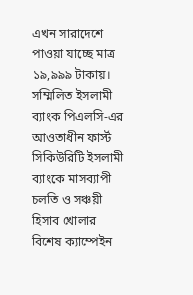এখন সারাদেশে পাওয়া যাচ্ছে মাত্র ১৯,৯৯৯ টাকায়।
সম্মিলিত ইসলামী ব্যাংক পিএলসি-এর আওতাধীন ফার্স্ট সিকিউরিটি ইসলামী ব্যাংকে মাসব্যাপী চলতি ও সঞ্চয়ী হিসাব খোলার বিশেষ ক্যাম্পেইন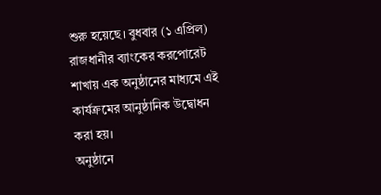শুরু হয়েছে। বুধবার (১ এপ্রিল) রাজধানীর ব্যাংকের করপোরেট শাখায় এক অনুষ্ঠানের মাধ্যমে এই কার্যক্রমের আনুষ্ঠানিক উদ্বোধন করা হয়।
অনুষ্ঠানে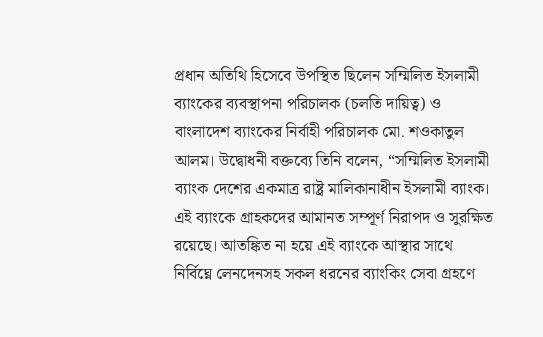প্রধান অতিথি হিসেবে উপস্থিত ছিলেন সম্মিলিত ইসলামী ব্যাংকের ব্যবস্থাপনা পরিচালক (চলতি দায়িত্ব) ও বাংলাদেশ ব্যাংকের নির্বাহী পরিচালক মো. শওকাতুল আলম। উদ্বোধনী বক্তব্যে তিনি বলেন, “সম্মিলিত ইসলামী ব্যাংক দেশের একমাত্র রাষ্ট্র মালিকানাধীন ইসলামী ব্যাংক। এই ব্যাংকে গ্রাহকদের আমানত সম্পূর্ণ নিরাপদ ও সুরক্ষিত রয়েছে। আতঙ্কিত না হয়ে এই ব্যাংকে আস্থার সাথে নির্বিঘ্নে লেনদেনসহ সকল ধরনের ব্যাংকিং সেবা গ্রহণে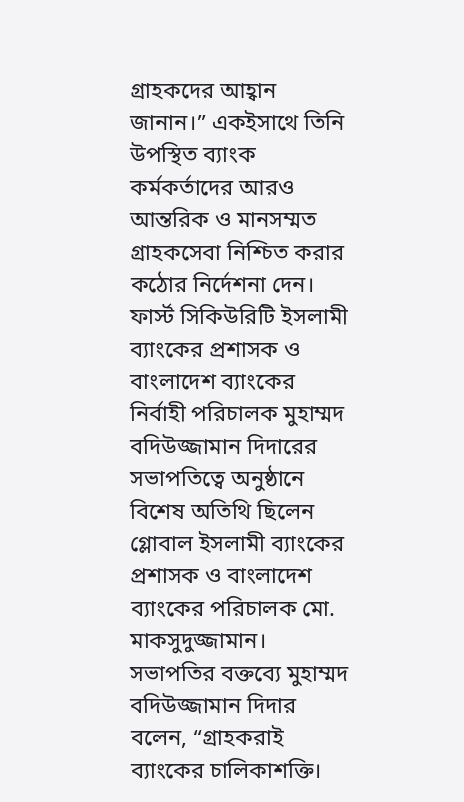গ্রাহকদের আহ্বান জানান।” একইসাথে তিনি উপস্থিত ব্যাংক কর্মকর্তাদের আরও আন্তরিক ও মানসম্মত গ্রাহকসেবা নিশ্চিত করার কঠোর নির্দেশনা দেন।
ফার্স্ট সিকিউরিটি ইসলামী ব্যাংকের প্রশাসক ও বাংলাদেশ ব্যাংকের নির্বাহী পরিচালক মুহাম্মদ বদিউজ্জামান দিদারের সভাপতিত্বে অনুষ্ঠানে বিশেষ অতিথি ছিলেন গ্লোবাল ইসলামী ব্যাংকের প্রশাসক ও বাংলাদেশ ব্যাংকের পরিচালক মো. মাকসুদুজ্জামান। সভাপতির বক্তব্যে মুহাম্মদ বদিউজ্জামান দিদার বলেন, “গ্রাহকরাই ব্যাংকের চালিকাশক্তি।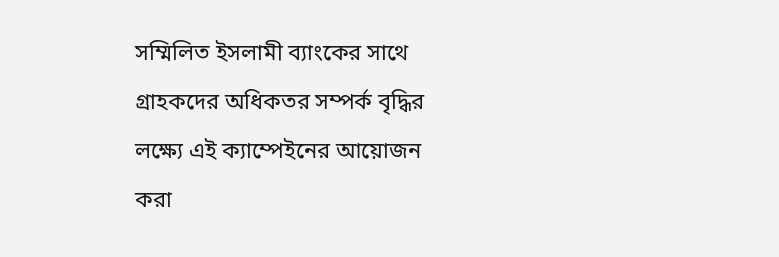সম্মিলিত ইসলামী ব্যাংকের সাথে গ্রাহকদের অধিকতর সম্পর্ক বৃদ্ধির লক্ষ্যে এই ক্যাম্পেইনের আয়োজন করা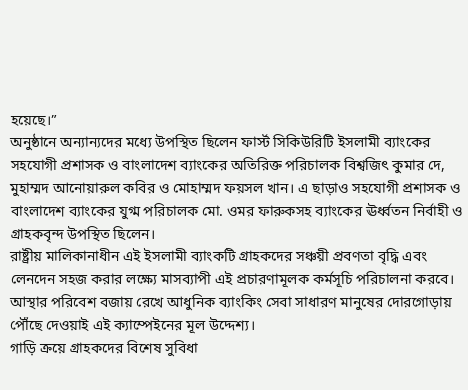হয়েছে।”
অনুষ্ঠানে অন্যান্যদের মধ্যে উপস্থিত ছিলেন ফার্স্ট সিকিউরিটি ইসলামী ব্যাংকের সহযোগী প্রশাসক ও বাংলাদেশ ব্যাংকের অতিরিক্ত পরিচালক বিশ্বজিৎ কুমার দে, মুহাম্মদ আনোয়ারুল কবির ও মোহাম্মদ ফয়সল খান। এ ছাড়াও সহযোগী প্রশাসক ও বাংলাদেশ ব্যাংকের যুগ্ম পরিচালক মো. ওমর ফারুকসহ ব্যাংকের ঊর্ধ্বতন নির্বাহী ও গ্রাহকবৃন্দ উপস্থিত ছিলেন।
রাষ্ট্রীয় মালিকানাধীন এই ইসলামী ব্যাংকটি গ্রাহকদের সঞ্চয়ী প্রবণতা বৃদ্ধি এবং লেনদেন সহজ করার লক্ষ্যে মাসব্যাপী এই প্রচারণামূলক কর্মসূচি পরিচালনা করবে। আস্থার পরিবেশ বজায় রেখে আধুনিক ব্যাংকিং সেবা সাধারণ মানুষের দোরগোড়ায় পৌঁছে দেওয়াই এই ক্যাম্পেইনের মূল উদ্দেশ্য।
গাড়ি ক্রয়ে গ্রাহকদের বিশেষ সুবিধা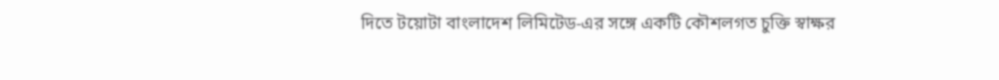দিতে টয়োটা বাংলাদেশ লিমিটেড-এর সঙ্গে একটি কৌশলগত চুক্তি স্বাক্ষর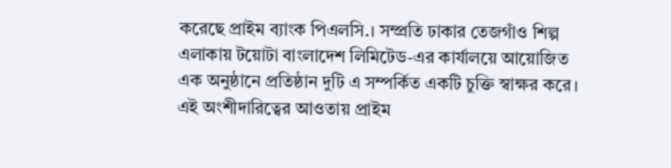করেছে প্রাইম ব্যাংক পিএলসি.। সম্প্রতি ঢাকার তেজগাঁও শিল্প এলাকায় টয়োটা বাংলাদেশ লিমিটেড-এর কার্যালয়ে আয়োজিত এক অনুষ্ঠানে প্রতিষ্ঠান দুটি এ সম্পর্কিত একটি চুক্তি স্বাক্ষর করে।
এই অংশীদারিত্বের আওতায় প্রাইম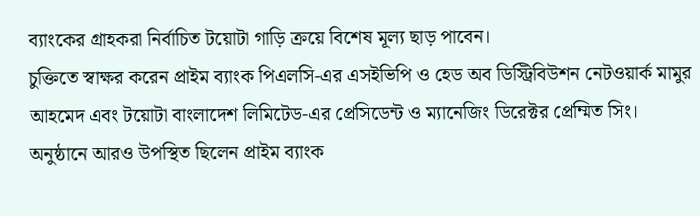ব্যাংকের গ্রাহকরা নির্বাচিত টয়োটা গাড়ি ক্রয়ে বিশেষ মূল্য ছাড় পাবেন।
চুক্তিতে স্বাক্ষর করেন প্রাইম ব্যাংক পিএলসি-এর এসইভিপি ও হেড অব ডিস্ট্রিবিউশন নেটওয়ার্ক মামুর আহমেদ এবং টয়োটা বাংলাদেশ লিমিটেড-এর প্রেসিডেন্ট ও ম্যানেজিং ডিরেক্টর প্রেম্মিত সিং।
অনুষ্ঠানে আরও উপস্থিত ছিলেন প্রাইম ব্যাংক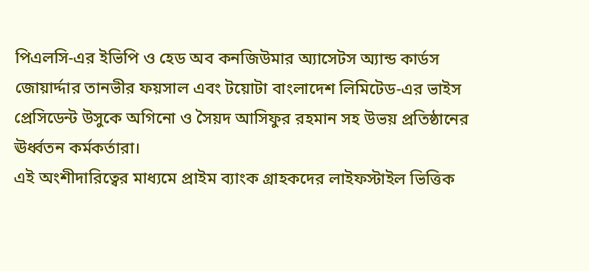পিএলসি-এর ইভিপি ও হেড অব কনজিউমার অ্যাসেটস অ্যান্ড কার্ডস জোয়ার্দ্দার তানভীর ফয়সাল এবং টয়োটা বাংলাদেশ লিমিটেড-এর ভাইস প্রেসিডেন্ট উসুকে অগিনো ও সৈয়দ আসিফুর রহমান সহ উভয় প্রতিষ্ঠানের ঊর্ধ্বতন কর্মকর্তারা।
এই অংশীদারিত্বের মাধ্যমে প্রাইম ব্যাংক গ্রাহকদের লাইফস্টাইল ভিত্তিক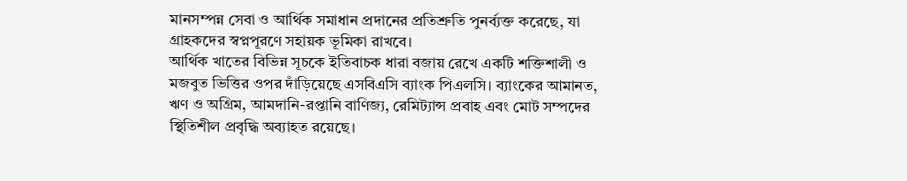মানসম্পন্ন সেবা ও আর্থিক সমাধান প্রদানের প্রতিশ্রুতি পুনর্ব্যক্ত করেছে, যা গ্রাহকদের স্বপ্নপূরণে সহায়ক ভূমিকা রাখবে।
আর্থিক খাতের বিভিন্ন সূচকে ইতিবাচক ধারা বজায় রেখে একটি শক্তিশালী ও মজবুত ভিত্তির ওপর দাঁড়িয়েছে এসবিএসি ব্যাংক পিএলসি। ব্যাংকের আমানত, ঋণ ও অগ্রিম, আমদানি-রপ্তানি বাণিজ্য, রেমিট্যান্স প্রবাহ এবং মোট সম্পদের স্থিতিশীল প্রবৃদ্ধি অব্যাহত রয়েছে।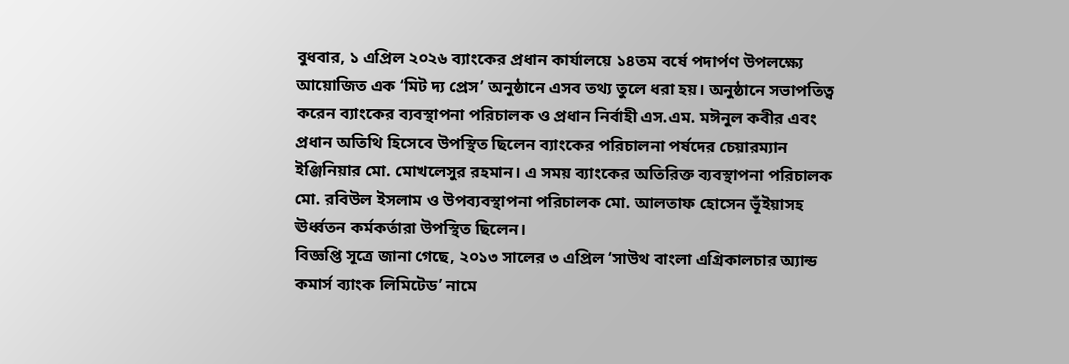বুধবার, ১ এপ্রিল ২০২৬ ব্যাংকের প্রধান কার্যালয়ে ১৪তম বর্ষে পদার্পণ উপলক্ষ্যে আয়োজিত এক ‘মিট দ্য প্রেস’ অনুষ্ঠানে এসব তথ্য তুলে ধরা হয়। অনুষ্ঠানে সভাপতিত্ব করেন ব্যাংকের ব্যবস্থাপনা পরিচালক ও প্রধান নির্বাহী এস.এম. মঈনুল কবীর এবং প্রধান অতিথি হিসেবে উপস্থিত ছিলেন ব্যাংকের পরিচালনা পর্ষদের চেয়ারম্যান ইঞ্জিনিয়ার মো. মোখলেসুর রহমান। এ সময় ব্যাংকের অতিরিক্ত ব্যবস্থাপনা পরিচালক মো. রবিউল ইসলাম ও উপব্যবস্থাপনা পরিচালক মো. আলতাফ হোসেন ভূঁইয়াসহ ঊর্ধ্বতন কর্মকর্তারা উপস্থিত ছিলেন।
বিজ্ঞপ্তি সূত্রে জানা গেছে, ২০১৩ সালের ৩ এপ্রিল ‘সাউথ বাংলা এগ্রিকালচার অ্যান্ড কমার্স ব্যাংক লিমিটেড’ নামে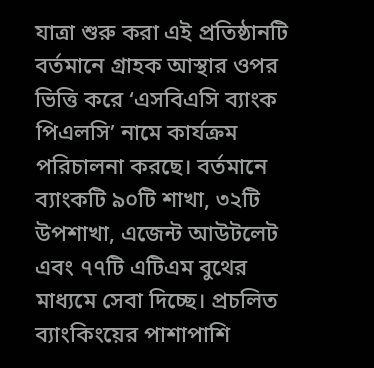যাত্রা শুরু করা এই প্রতিষ্ঠানটি বর্তমানে গ্রাহক আস্থার ওপর ভিত্তি করে ‘এসবিএসি ব্যাংক পিএলসি’ নামে কার্যক্রম পরিচালনা করছে। বর্তমানে ব্যাংকটি ৯০টি শাখা, ৩২টি উপশাখা, এজেন্ট আউটলেট এবং ৭৭টি এটিএম বুথের মাধ্যমে সেবা দিচ্ছে। প্রচলিত ব্যাংকিংয়ের পাশাপাশি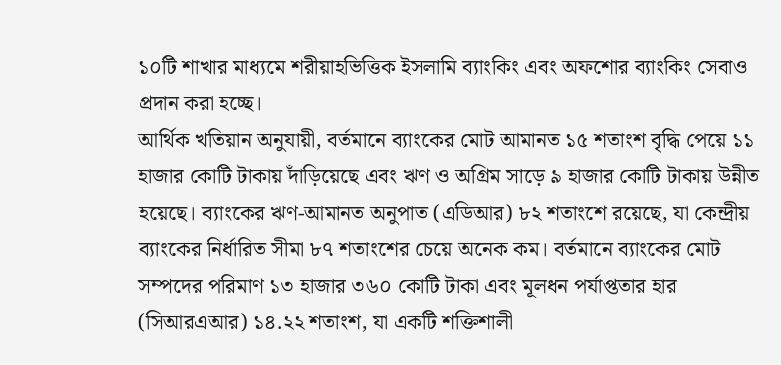১০টি শাখার মাধ্যমে শরীয়াহভিত্তিক ইসলামি ব্যাংকিং এবং অফশোর ব্যাংকিং সেবাও প্রদান করা হচ্ছে।
আর্থিক খতিয়ান অনুযায়ী, বর্তমানে ব্যাংকের মোট আমানত ১৫ শতাংশ বৃদ্ধি পেয়ে ১১ হাজার কোটি টাকায় দাঁড়িয়েছে এবং ঋণ ও অগ্রিম সাড়ে ৯ হাজার কোটি টাকায় উন্নীত হয়েছে। ব্যাংকের ঋণ-আমানত অনুপাত (এডিআর) ৮২ শতাংশে রয়েছে, যা কেন্দ্রীয় ব্যাংকের নির্ধারিত সীমা ৮৭ শতাংশের চেয়ে অনেক কম। বর্তমানে ব্যাংকের মোট সম্পদের পরিমাণ ১৩ হাজার ৩৬০ কোটি টাকা এবং মূলধন পর্যাপ্ততার হার (সিআরএআর) ১৪.২২ শতাংশ, যা একটি শক্তিশালী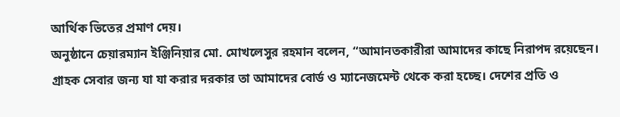আর্থিক ভিতের প্রমাণ দেয়।
অনুষ্ঠানে চেয়ারম্যান ইঞ্জিনিয়ার মো. মোখলেসুর রহমান বলেন, “আমানতকারীরা আমাদের কাছে নিরাপদ রয়েছেন। গ্রাহক সেবার জন্য যা যা করার দরকার তা আমাদের বোর্ড ও ম্যানেজমেন্ট থেকে করা হচ্ছে। দেশের প্রতি ও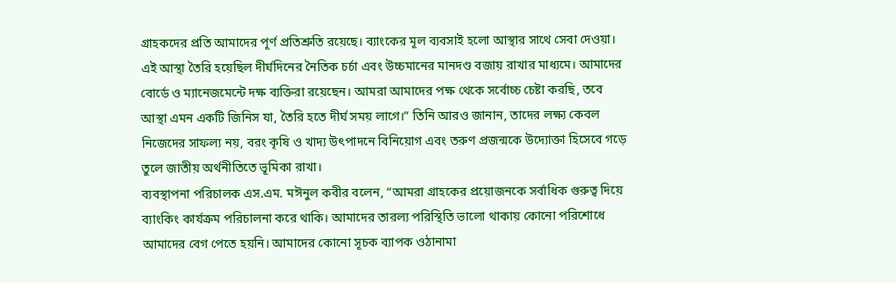গ্রাহকদের প্রতি আমাদের পূর্ণ প্রতিশ্রুতি রয়েছে। ব্যাংকের মূল ব্যবসাই হলো আস্থার সাথে সেবা দেওয়া। এই আস্থা তৈরি হয়েছিল দীর্ঘদিনের নৈতিক চর্চা এবং উচ্চমানের মানদণ্ড বজায় রাখার মাধ্যমে। আমাদের বোর্ডে ও ম্যানেজমেন্টে দক্ষ ব্যক্তিরা রয়েছেন। আমরা আমাদের পক্ষ থেকে সর্বোচ্চ চেষ্টা করছি, তবে আস্থা এমন একটি জিনিস যা, তৈরি হতে দীর্ঘ সময় লাগে।” তিনি আরও জানান, তাদের লক্ষ্য কেবল নিজেদের সাফল্য নয়, বরং কৃষি ও খাদ্য উৎপাদনে বিনিয়োগ এবং তরুণ প্রজন্মকে উদ্যোক্তা হিসেবে গড়ে তুলে জাতীয় অর্থনীতিতে ভূমিকা রাখা।
ব্যবস্থাপনা পরিচালক এস.এম. মঈনুল কবীর বলেন, “আমরা গ্রাহকের প্রয়োজনকে সর্বাধিক গুরুত্ব দিয়ে ব্যাংকিং কার্যক্রম পরিচালনা করে থাকি। আমাদের তারল্য পরিস্থিতি ভালো থাকায় কোনো পরিশোধে আমাদের বেগ পেতে হয়নি। আমাদের কোনো সূচক ব্যাপক ওঠানামা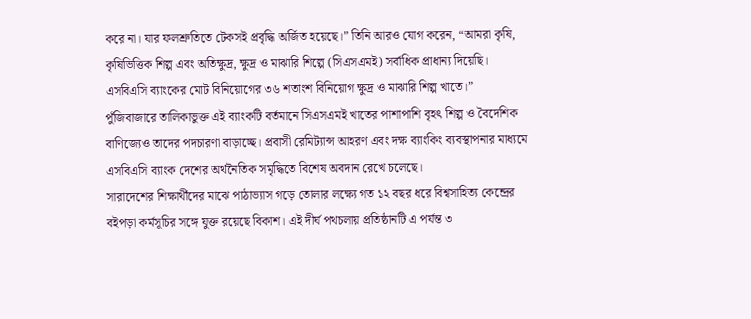করে না। যার ফলশ্রুতিতে টেকসই প্রবৃদ্ধি অর্জিত হয়েছে।” তিনি আরও যোগ করেন, “আমরা কৃষি, কৃষিভিত্তিক শিল্প এবং অতিক্ষুদ্র, ক্ষুদ্র ও মাঝারি শিল্পে (সিএসএমই) সর্বাধিক প্রাধান্য দিয়েছি। এসবিএসি ব্যাংকের মোট বিনিয়োগের ৩৬ শতাংশ বিনিয়োগ ক্ষুদ্র ও মাঝারি শিল্প খাতে।”
পুঁজিবাজারে তালিকাভুক্ত এই ব্যাংকটি বর্তমানে সিএসএমই খাতের পাশাপাশি বৃহৎ শিল্প ও বৈদেশিক বাণিজ্যেও তাদের পদচারণা বাড়াচ্ছে। প্রবাসী রেমিট্যান্স আহরণ এবং দক্ষ ব্যাংকিং ব্যবস্থাপনার মাধ্যমে এসবিএসি ব্যাংক দেশের অর্থনৈতিক সমৃদ্ধিতে বিশেষ অবদান রেখে চলেছে।
সারাদেশের শিক্ষার্থীদের মাঝে পাঠাভ্যাস গড়ে তোলার লক্ষ্যে গত ১২ বছর ধরে বিশ্বসাহিত্য কেন্দ্রের বইপড়া কর্মসূচির সঙ্গে যুক্ত রয়েছে বিকাশ। এই দীর্ঘ পথচলায় প্রতিষ্ঠানটি এ পর্যন্ত ৩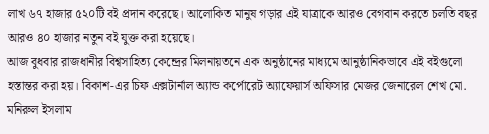লাখ ৬৭ হাজার ৫২০টি বই প্রদান করেছে। আলোকিত মানুষ গড়ার এই যাত্রাকে আরও বেগবান করতে চলতি বছর আরও ৪০ হাজার নতুন বই যুক্ত করা হয়েছে।
আজ বুধবার রাজধানীর বিশ্বসাহিত্য কেন্দ্রের মিলনায়তনে এক অনুষ্ঠানের মাধ্যমে আনুষ্ঠানিকভাবে এই বইগুলো হস্তান্তর করা হয়। বিকাশ-এর চিফ এক্সটার্নাল অ্যান্ড কর্পোরেট অ্যাফেয়ার্স অফিসার মেজর জেনারেল শেখ মো. মনিরুল ইসলাম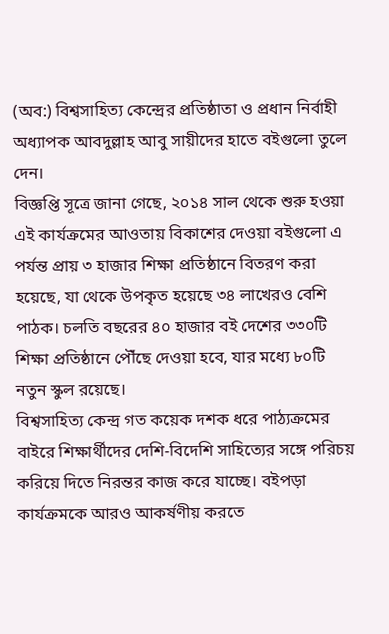(অব:) বিশ্বসাহিত্য কেন্দ্রের প্রতিষ্ঠাতা ও প্রধান নির্বাহী অধ্যাপক আবদুল্লাহ আবু সায়ীদের হাতে বইগুলো তুলে দেন।
বিজ্ঞপ্তি সূত্রে জানা গেছে, ২০১৪ সাল থেকে শুরু হওয়া এই কার্যক্রমের আওতায় বিকাশের দেওয়া বইগুলো এ পর্যন্ত প্রায় ৩ হাজার শিক্ষা প্রতিষ্ঠানে বিতরণ করা হয়েছে, যা থেকে উপকৃত হয়েছে ৩৪ লাখেরও বেশি পাঠক। চলতি বছরের ৪০ হাজার বই দেশের ৩৩০টি শিক্ষা প্রতিষ্ঠানে পৌঁছে দেওয়া হবে, যার মধ্যে ৮০টি নতুন স্কুল রয়েছে।
বিশ্বসাহিত্য কেন্দ্র গত কয়েক দশক ধরে পাঠ্যক্রমের বাইরে শিক্ষার্থীদের দেশি-বিদেশি সাহিত্যের সঙ্গে পরিচয় করিয়ে দিতে নিরন্তর কাজ করে যাচ্ছে। বইপড়া কার্যক্রমকে আরও আকর্ষণীয় করতে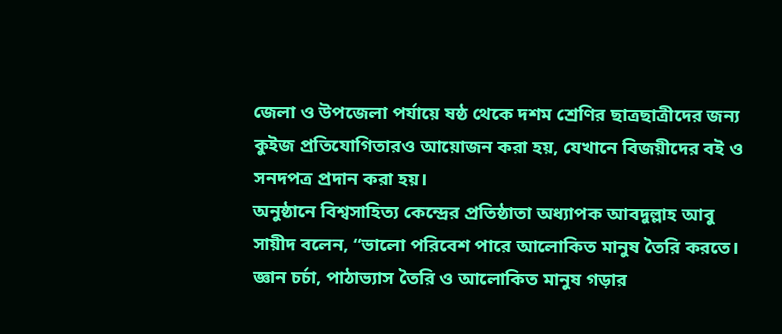জেলা ও উপজেলা পর্যায়ে ষষ্ঠ থেকে দশম শ্রেণির ছাত্রছাত্রীদের জন্য কুইজ প্রতিযোগিতারও আয়োজন করা হয়, যেখানে বিজয়ীদের বই ও সনদপত্র প্রদান করা হয়।
অনুষ্ঠানে বিশ্বসাহিত্য কেন্দ্রের প্রতিষ্ঠাতা অধ্যাপক আবদুল্লাহ আবু সায়ীদ বলেন, “ভালো পরিবেশ পারে আলোকিত মানুষ তৈরি করতে। জ্ঞান চর্চা, পাঠাভ্যাস তৈরি ও আলোকিত মানুষ গড়ার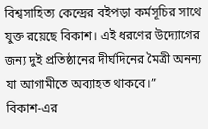বিশ্বসাহিত্য কেন্দ্রের বইপড়া কর্মসূচির সাথে যুক্ত রয়েছে বিকাশ। এই ধরণের উদ্যোগের জন্য দুই প্রতিষ্ঠানের দীর্ঘদিনের মৈত্রী অনন্য যা আগামীতে অব্যাহত থাকবে।”
বিকাশ-এর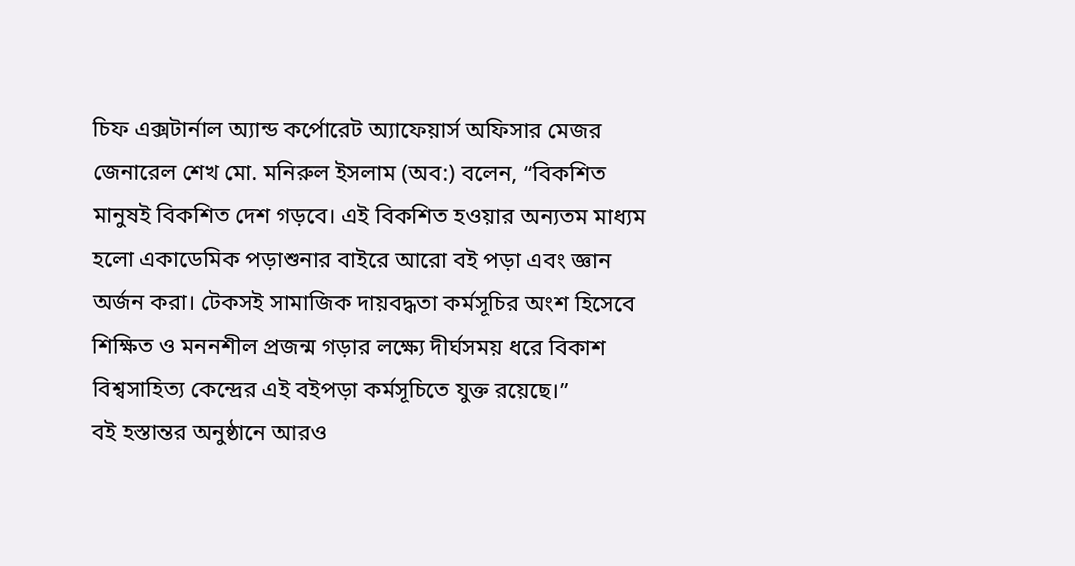চিফ এক্সটার্নাল অ্যান্ড কর্পোরেট অ্যাফেয়ার্স অফিসার মেজর জেনারেল শেখ মো. মনিরুল ইসলাম (অব:) বলেন, “বিকশিত মানুষই বিকশিত দেশ গড়বে। এই বিকশিত হওয়ার অন্যতম মাধ্যম হলো একাডেমিক পড়াশুনার বাইরে আরো বই পড়া এবং জ্ঞান অর্জন করা। টেকসই সামাজিক দায়বদ্ধতা কর্মসূচির অংশ হিসেবে শিক্ষিত ও মননশীল প্রজন্ম গড়ার লক্ষ্যে দীর্ঘসময় ধরে বিকাশ বিশ্বসাহিত্য কেন্দ্রের এই বইপড়া কর্মসূচিতে যুক্ত রয়েছে।”
বই হস্তান্তর অনুষ্ঠানে আরও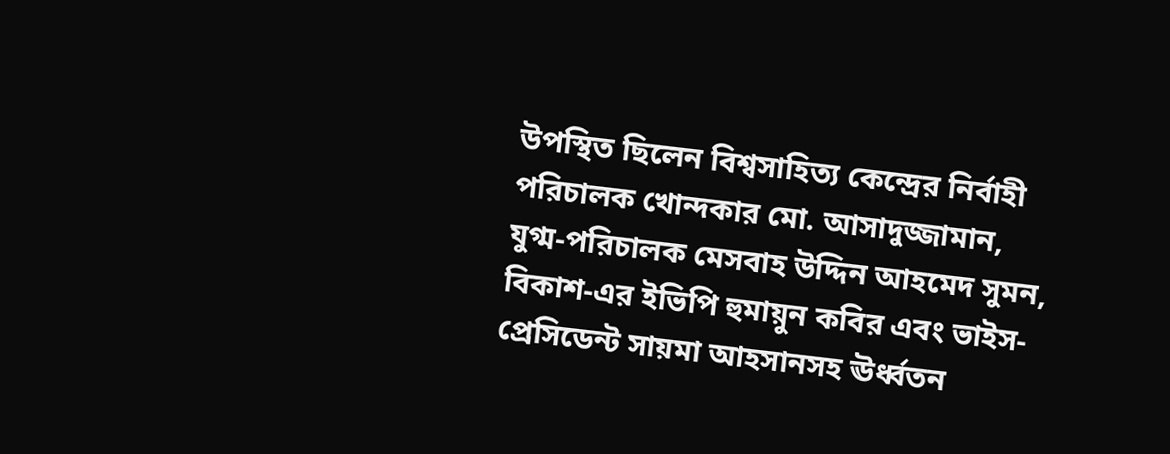উপস্থিত ছিলেন বিশ্বসাহিত্য কেন্দ্রের নির্বাহী পরিচালক খোন্দকার মো. আসাদুজ্জামান, যুগ্ম-পরিচালক মেসবাহ উদ্দিন আহমেদ সুমন, বিকাশ-এর ইভিপি হুমায়ুন কবির এবং ভাইস-প্রেসিডেন্ট সায়মা আহসানসহ ঊর্ধ্বতন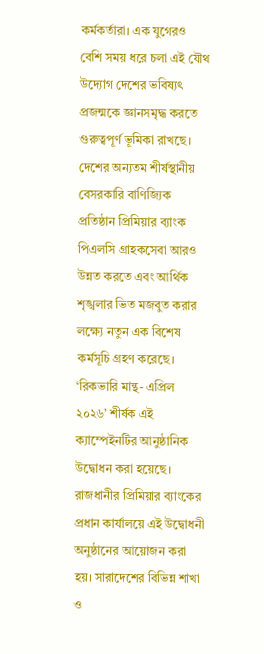কর্মকর্তারা। এক যুগেরও বেশি সময় ধরে চলা এই যৌথ উদ্যোগ দেশের ভবিষ্যৎ প্রজন্মকে জ্ঞানসমৃদ্ধ করতে গুরুত্বপূর্ণ ভূমিকা রাখছে।
দেশের অন্যতম শীর্ষস্থানীয় বেসরকারি বাণিজ্যিক প্রতিষ্ঠান প্রিমিয়ার ব্যাংক পিএলসি গ্রাহকসেবা আরও উন্নত করতে এবং আর্থিক শৃঙ্খলার ভিত মজবুত করার লক্ষ্যে নতুন এক বিশেষ কর্মসূচি গ্রহণ করেছে। ‘রিকভারি মান্থ- এপ্রিল ২০২৬’ শীর্ষক এই ক্যাম্পেইনটির আনুষ্ঠানিক উদ্বোধন করা হয়েছে।
রাজধানীর প্রিমিয়ার ব্যাংকের প্রধান কার্যালয়ে এই উদ্বোধনী অনুষ্ঠানের আয়োজন করা হয়। সারাদেশের বিভিন্ন শাখা ও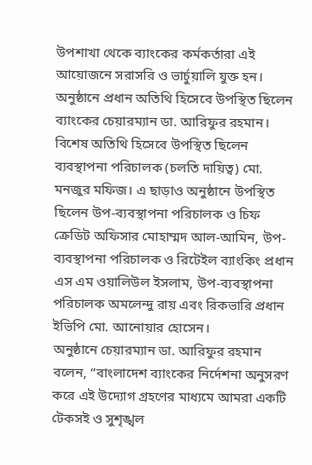উপশাখা থেকে ব্যাংকের কর্মকর্তারা এই আয়োজনে সরাসরি ও ভার্চুয়ালি যুক্ত হন।
অনুষ্ঠানে প্রধান অতিথি হিসেবে উপস্থিত ছিলেন ব্যাংকের চেয়ারম্যান ডা. আরিফুর রহমান। বিশেষ অতিথি হিসেবে উপস্থিত ছিলেন ব্যবস্থাপনা পরিচালক (চলতি দায়িত্ব) মো. মনজুর মফিজ। এ ছাড়াও অনুষ্ঠানে উপস্থিত ছিলেন উপ-ব্যবস্থাপনা পরিচালক ও চিফ ক্রেডিট অফিসার মোহাম্মদ আল-আমিন, উপ-ব্যবস্থাপনা পরিচালক ও রিটেইল ব্যাংকিং প্রধান এস এম ওয়ালিউল ইসলাম, উপ-ব্যবস্থাপনা পরিচালক অমলেন্দু রায় এবং রিকভারি প্রধান ইভিপি মো. আনোয়ার হোসেন।
অনুষ্ঠানে চেয়ারম্যান ডা. আরিফুর রহমান বলেন, “বাংলাদেশ ব্যাংকের নির্দেশনা অনুসরণ করে এই উদ্যোগ গ্রহণের মাধ্যমে আমরা একটি টেকসই ও সুশৃঙ্খল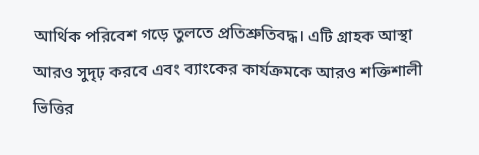আর্থিক পরিবেশ গড়ে তুলতে প্রতিশ্রুতিবদ্ধ। এটি গ্রাহক আস্থা আরও সুদৃঢ় করবে এবং ব্যাংকের কার্যক্রমকে আরও শক্তিশালী ভিত্তির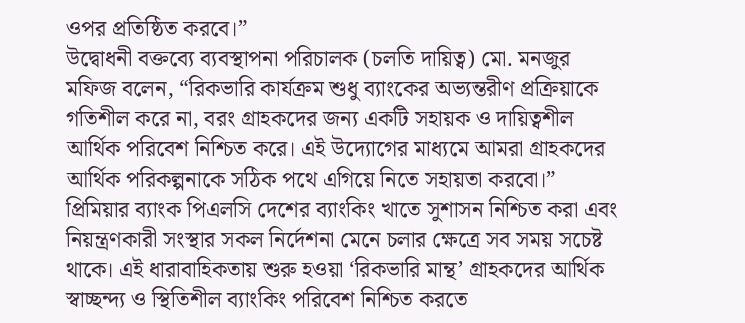ওপর প্রতিষ্ঠিত করবে।”
উদ্বোধনী বক্তব্যে ব্যবস্থাপনা পরিচালক (চলতি দায়িত্ব) মো. মনজুর মফিজ বলেন, “রিকভারি কার্যক্রম শুধু ব্যাংকের অভ্যন্তরীণ প্রক্রিয়াকে গতিশীল করে না, বরং গ্রাহকদের জন্য একটি সহায়ক ও দায়িত্বশীল আর্থিক পরিবেশ নিশ্চিত করে। এই উদ্যোগের মাধ্যমে আমরা গ্রাহকদের আর্থিক পরিকল্পনাকে সঠিক পথে এগিয়ে নিতে সহায়তা করবো।”
প্রিমিয়ার ব্যাংক পিএলসি দেশের ব্যাংকিং খাতে সুশাসন নিশ্চিত করা এবং নিয়ন্ত্রণকারী সংস্থার সকল নির্দেশনা মেনে চলার ক্ষেত্রে সব সময় সচেষ্ট থাকে। এই ধারাবাহিকতায় শুরু হওয়া ‘রিকভারি মান্থ’ গ্রাহকদের আর্থিক স্বাচ্ছন্দ্য ও স্থিতিশীল ব্যাংকিং পরিবেশ নিশ্চিত করতে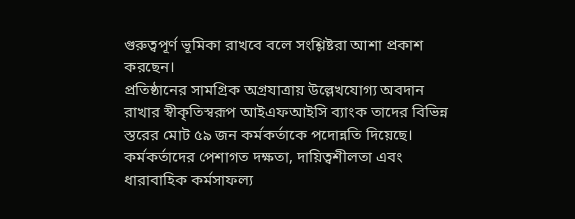গুরুত্বপূর্ণ ভূমিকা রাখবে বলে সংশ্লিষ্টরা আশা প্রকাশ করছেন।
প্রতিষ্ঠানের সামগ্রিক অগ্রযাত্রায় উল্লেখযোগ্য অবদান রাখার স্বীকৃতিস্বরূপ আইএফআইসি ব্যাংক তাদের বিভিন্ন স্তরের মোট ৫৯ জন কর্মকর্তাকে পদোন্নতি দিয়েছে। কর্মকর্তাদের পেশাগত দক্ষতা, দায়িত্বশীলতা এবং ধারাবাহিক কর্মসাফল্য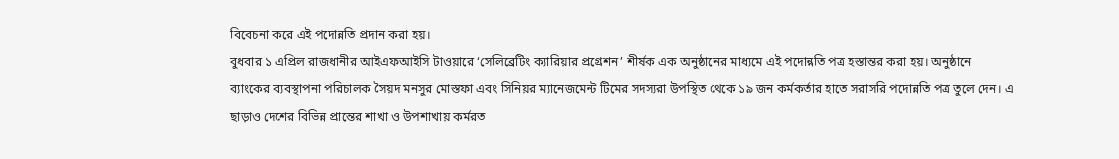বিবেচনা করে এই পদোন্নতি প্রদান করা হয়।
বুধবার ১ এপ্রিল রাজধানীর আইএফআইসি টাওয়ারে ‘সেলিব্রেটিং ক্যারিয়ার প্রগ্রেশন’ শীর্ষক এক অনুষ্ঠানের মাধ্যমে এই পদোন্নতি পত্র হস্তান্তর করা হয়। অনুষ্ঠানে ব্যাংকের ব্যবস্থাপনা পরিচালক সৈয়দ মনসুর মোস্তফা এবং সিনিয়র ম্যানেজমেন্ট টিমের সদস্যরা উপস্থিত থেকে ১৯ জন কর্মকর্তার হাতে সরাসরি পদোন্নতি পত্র তুলে দেন। এ ছাড়াও দেশের বিভিন্ন প্রান্তের শাখা ও উপশাখায় কর্মরত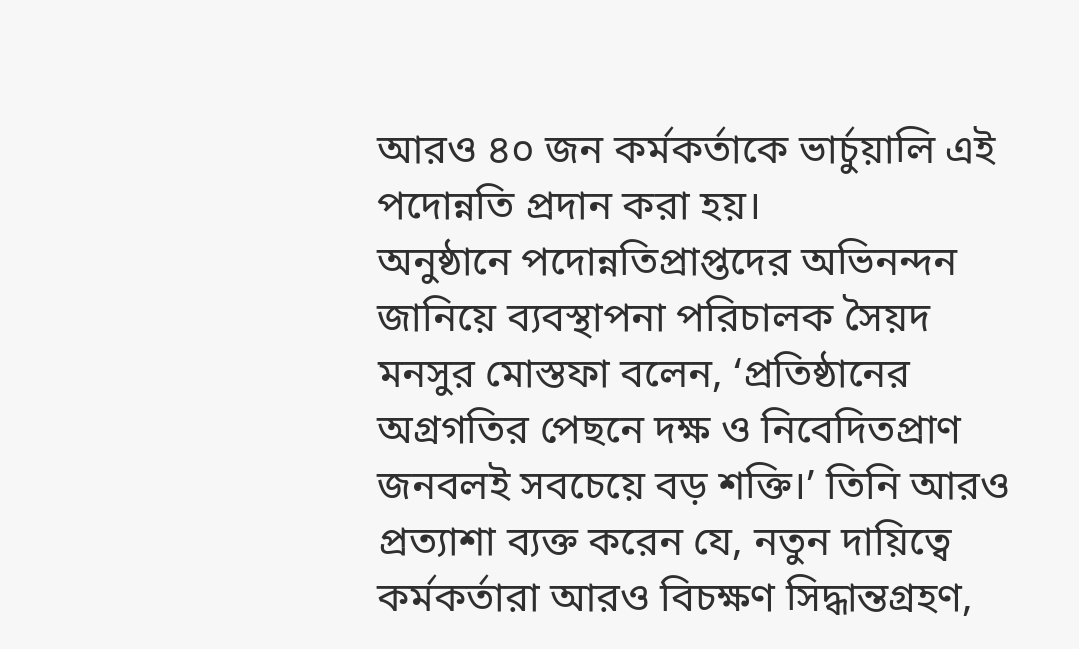আরও ৪০ জন কর্মকর্তাকে ভার্চুয়ালি এই পদোন্নতি প্রদান করা হয়।
অনুষ্ঠানে পদোন্নতিপ্রাপ্তদের অভিনন্দন জানিয়ে ব্যবস্থাপনা পরিচালক সৈয়দ মনসুর মোস্তফা বলেন, ‘প্রতিষ্ঠানের অগ্রগতির পেছনে দক্ষ ও নিবেদিতপ্রাণ জনবলই সবচেয়ে বড় শক্তি।’ তিনি আরও প্রত্যাশা ব্যক্ত করেন যে, নতুন দায়িত্বে কর্মকর্তারা আরও বিচক্ষণ সিদ্ধান্তগ্রহণ,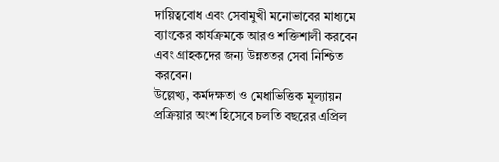দায়িত্ববোধ এবং সেবামুখী মনোভাবের মাধ্যমে ব্যাংকের কার্যক্রমকে আরও শক্তিশালী করবেন এবং গ্রাহকদের জন্য উন্নততর সেবা নিশ্চিত করবেন।
উল্লেখ্য, কর্মদক্ষতা ও মেধাভিত্তিক মূল্যায়ন প্রক্রিয়ার অংশ হিসেবে চলতি বছরের এপ্রিল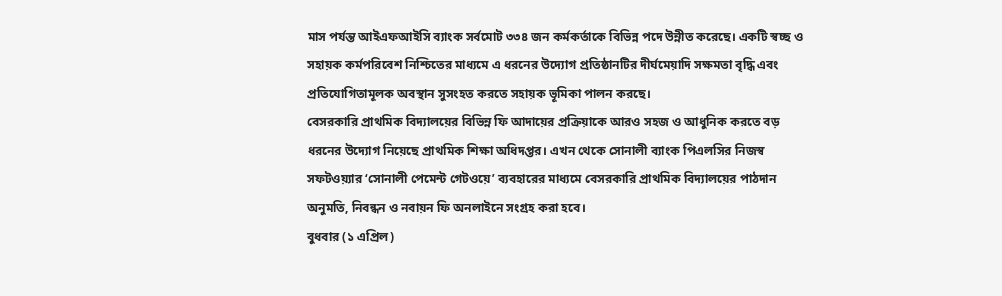মাস পর্যন্ত আইএফআইসি ব্যাংক সর্বমোট ৩৩৪ জন কর্মকর্তাকে বিভিন্ন পদে উন্নীত করেছে। একটি স্বচ্ছ ও সহায়ক কর্মপরিবেশ নিশ্চিতের মাধ্যমে এ ধরনের উদ্যোগ প্রতিষ্ঠানটির দীর্ঘমেয়াদি সক্ষমতা বৃদ্ধি এবং প্রতিযোগিতামূলক অবস্থান সুসংহত করতে সহায়ক ভূমিকা পালন করছে।
বেসরকারি প্রাথমিক বিদ্যালয়ের বিভিন্ন ফি আদায়ের প্রক্রিয়াকে আরও সহজ ও আধুনিক করতে বড় ধরনের উদ্যোগ নিয়েছে প্রাথমিক শিক্ষা অধিদপ্তর। এখন থেকে সোনালী ব্যাংক পিএলসির নিজস্ব সফটওয়্যার ‘সোনালী পেমেন্ট গেটওয়ে’ ব্যবহারের মাধ্যমে বেসরকারি প্রাথমিক বিদ্যালয়ের পাঠদান অনুমতি, নিবন্ধন ও নবায়ন ফি অনলাইনে সংগ্রহ করা হবে।
বুধবার (১ এপ্রিল)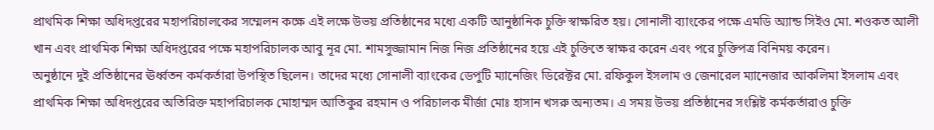প্রাথমিক শিক্ষা অধিদপ্তরের মহাপরিচালকের সম্মেলন কক্ষে এই লক্ষে উভয় প্রতিষ্ঠানের মধ্যে একটি আনুষ্ঠানিক চুক্তি স্বাক্ষরিত হয়। সোনালী ব্যাংকের পক্ষে এমডি অ্যান্ড সিইও মো. শওকত আলী খান এবং প্রাথমিক শিক্ষা অধিদপ্তরের পক্ষে মহাপরিচালক আবু নূর মো. শামসুজ্জামান নিজ নিজ প্রতিষ্ঠানের হয়ে এই চুক্তিতে স্বাক্ষর করেন এবং পরে চুক্তিপত্র বিনিময় করেন।
অনুষ্ঠানে দুই প্রতিষ্ঠানের ঊর্ধ্বতন কর্মকর্তারা উপস্থিত ছিলেন। তাদের মধ্যে সোনালী ব্যাংকের ডেপুটি ম্যানেজিং ডিরেক্টর মো. রফিকুল ইসলাম ও জেনারেল ম্যানেজার আকলিমা ইসলাম এবং প্রাথমিক শিক্ষা অধিদপ্তরের অতিরিক্ত মহাপরিচালক মোহাম্মদ আতিকুর রহমান ও পরিচালক মীর্জা মোঃ হাসান খসরু অন্যতম। এ সময় উভয় প্রতিষ্ঠানের সংশ্লিষ্ট কর্মকর্তারাও চুক্তি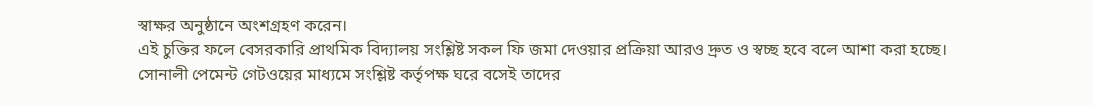স্বাক্ষর অনুষ্ঠানে অংশগ্রহণ করেন।
এই চুক্তির ফলে বেসরকারি প্রাথমিক বিদ্যালয় সংশ্লিষ্ট সকল ফি জমা দেওয়ার প্রক্রিয়া আরও দ্রুত ও স্বচ্ছ হবে বলে আশা করা হচ্ছে। সোনালী পেমেন্ট গেটওয়ের মাধ্যমে সংশ্লিষ্ট কর্তৃপক্ষ ঘরে বসেই তাদের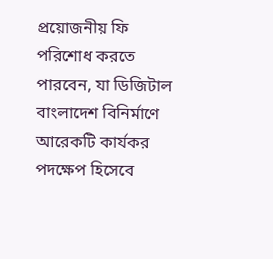প্রয়োজনীয় ফি পরিশোধ করতে পারবেন, যা ডিজিটাল বাংলাদেশ বিনির্মাণে আরেকটি কার্যকর পদক্ষেপ হিসেবে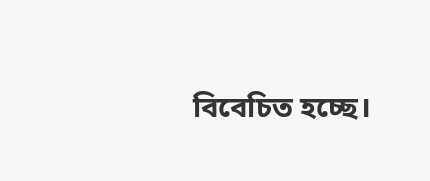বিবেচিত হচ্ছে।